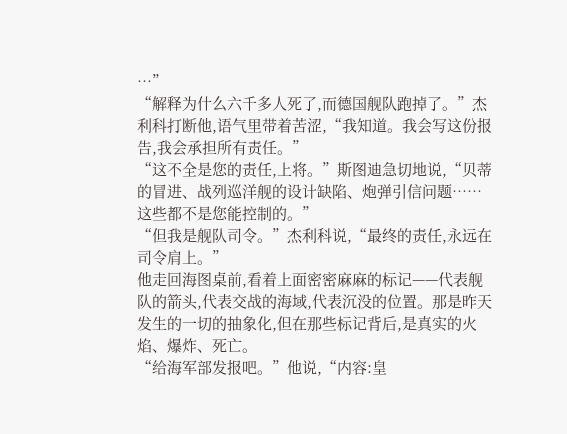…”
“解释为什么六千多人死了,而德国舰队跑掉了。”杰利科打断他,语气里带着苦涩,“我知道。我会写这份报告,我会承担所有责任。”
“这不全是您的责任,上将。”斯图迪急切地说,“贝蒂的冒进、战列巡洋舰的设计缺陷、炮弹引信问题……这些都不是您能控制的。”
“但我是舰队司令。”杰利科说,“最终的责任,永远在司令肩上。”
他走回海图桌前,看着上面密密麻麻的标记——代表舰队的箭头,代表交战的海域,代表沉没的位置。那是昨天发生的一切的抽象化,但在那些标记背后,是真实的火焰、爆炸、死亡。
“给海军部发报吧。”他说,“内容:皇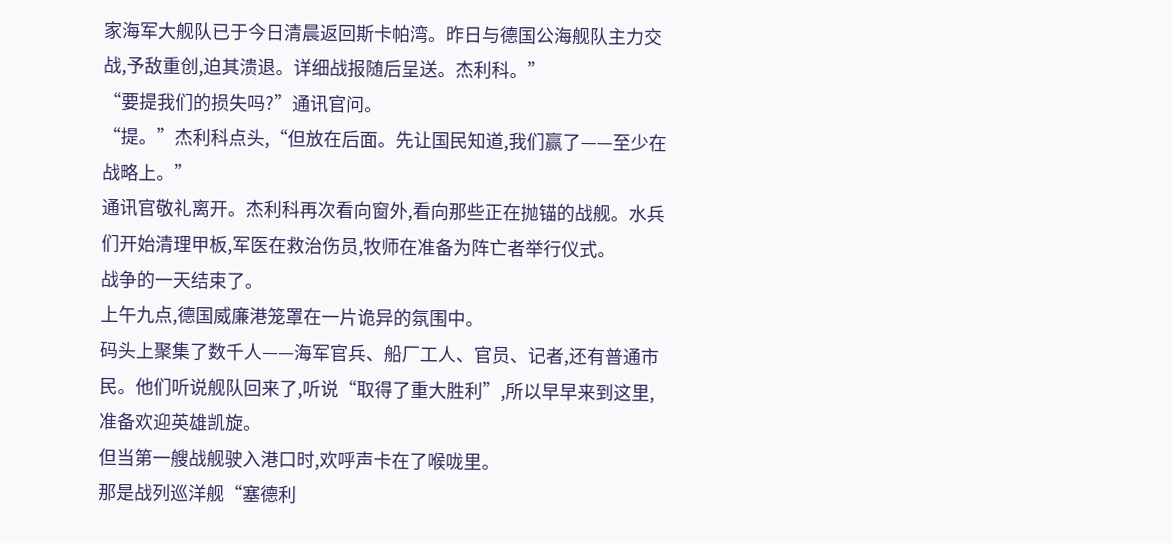家海军大舰队已于今日清晨返回斯卡帕湾。昨日与德国公海舰队主力交战,予敌重创,迫其溃退。详细战报随后呈送。杰利科。”
“要提我们的损失吗?”通讯官问。
“提。”杰利科点头,“但放在后面。先让国民知道,我们赢了——至少在战略上。”
通讯官敬礼离开。杰利科再次看向窗外,看向那些正在抛锚的战舰。水兵们开始清理甲板,军医在救治伤员,牧师在准备为阵亡者举行仪式。
战争的一天结束了。
上午九点,德国威廉港笼罩在一片诡异的氛围中。
码头上聚集了数千人——海军官兵、船厂工人、官员、记者,还有普通市民。他们听说舰队回来了,听说“取得了重大胜利”,所以早早来到这里,准备欢迎英雄凯旋。
但当第一艘战舰驶入港口时,欢呼声卡在了喉咙里。
那是战列巡洋舰“塞德利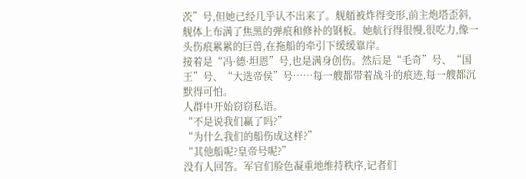茨”号,但她已经几乎认不出来了。舰艏被炸得变形,前主炮塔歪斜,舰体上布满了焦黑的弹痕和修补的钢板。她航行得很慢,很吃力,像一头伤痕累累的巨兽,在拖船的牵引下缓缓靠岸。
接着是“冯·德·坦恩”号,也是满身创伤。然后是“毛奇”号、“国王”号、“大选帝侯”号……每一艘都带着战斗的痕迹,每一艘都沉默得可怕。
人群中开始窃窃私语。
“不是说我们赢了吗?”
“为什么我们的船伤成这样?”
“其他船呢?皇帝号呢?”
没有人回答。军官们脸色凝重地维持秩序,记者们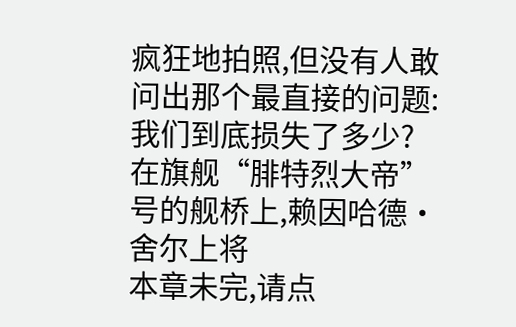疯狂地拍照,但没有人敢问出那个最直接的问题:我们到底损失了多少?
在旗舰“腓特烈大帝”号的舰桥上,赖因哈德·舍尔上将
本章未完,请点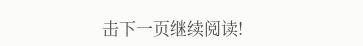击下一页继续阅读!